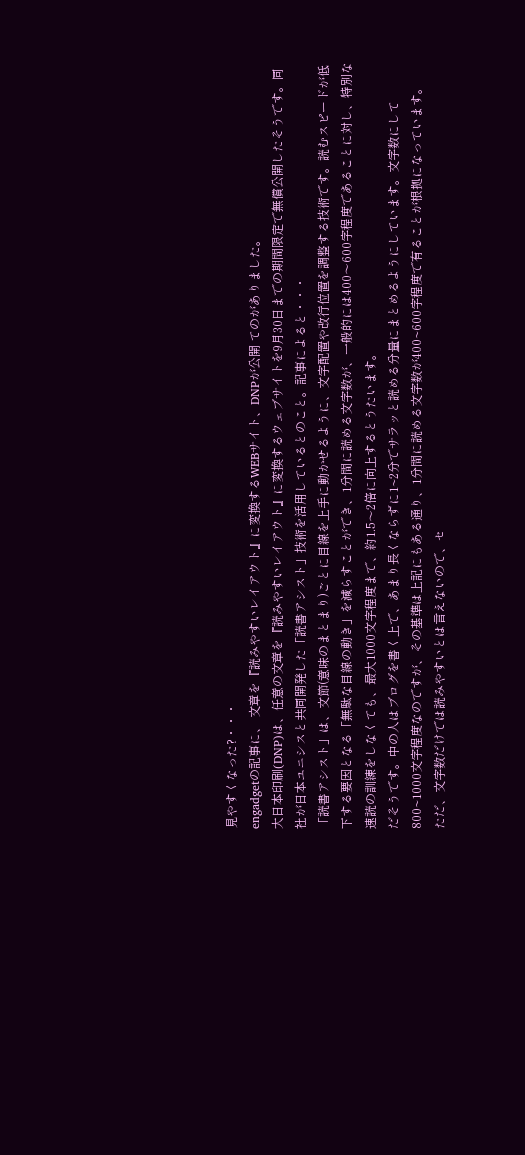見やすくなった?・・・
engadgetの記事に、 文章を『読みやすいレイアウト』に変換するWEBサイト、DNPが公開 てのがありました。
大日本印刷(DNP)は、任意の文章を『読みやすいレイアウト』に変換するウェブサイトを9月30日までの期間限定で無償公開したそうです。同社が日本ユニシスと共同開発した「読書アシスト」技術を活用しているとのこと。記事によると・・・
「読書アシスト」は、文節(意味のまとまり)ごとに目線を上手に動かせるように、文字配置や改行位置を調整する技術です。読むスピードが低下する要因となる「無駄な目線の動き」を減らすことができ、1分間に読める文字数が、一般的には400〜600字程度であることに対し、特別な速読の訓練をしなくても、最大1000文字程度まで、約1.5〜2倍に向上するとうたいます。
だそうです。中の人はブログを書く上で、あまり長くならずに1~2分でサラッと読める分量にまとめるようにしています。文字数にして800~1000文字程度なのですが、その基準は上記にもある通り、1分間に読める文字数が400~600字程度で有ることが根拠になっています。
ただ、文字数だけでは読みやすいとは言えないので、セ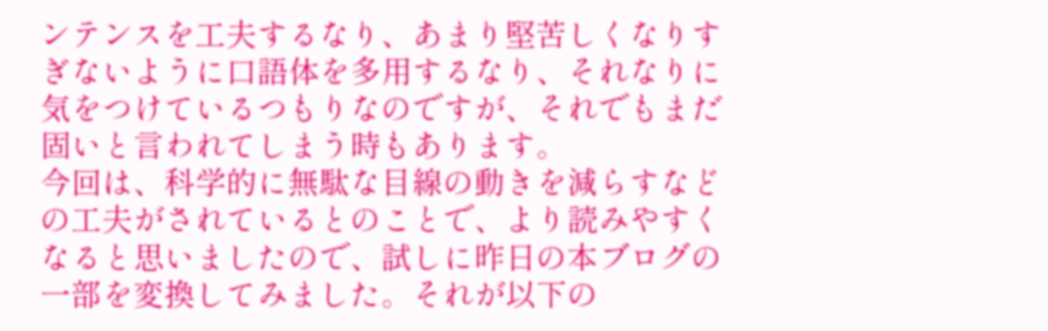ンテンスを工夫するなり、あまり堅苦しくなりすぎないように口語体を多用するなり、それなりに気をつけているつもりなのですが、それでもまだ固いと言われてしまう時もあります。
今回は、科学的に無駄な目線の動きを減らすなどの工夫がされているとのことで、より読みやすくなると思いましたので、試しに昨日の本ブログの一部を変換してみました。それが以下の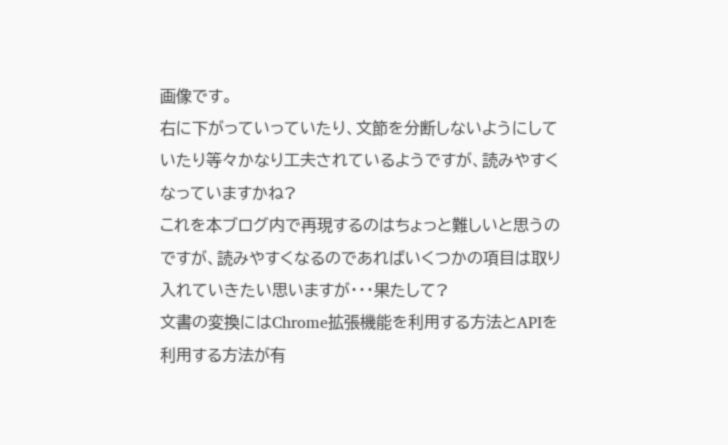画像です。
右に下がっていっていたり、文節を分断しないようにしていたり等々かなり工夫されているようですが、読みやすくなっていますかね?
これを本ブログ内で再現するのはちょっと難しいと思うのですが、読みやすくなるのであればいくつかの項目は取り入れていきたい思いますが・・・果たして?
文書の変換にはChrome拡張機能を利用する方法とAPIを利用する方法が有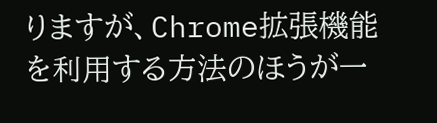りますが、Chrome拡張機能を利用する方法のほうが一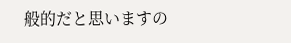般的だと思いますの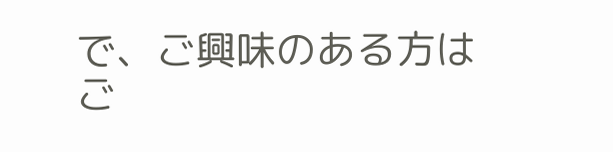で、ご興味のある方はご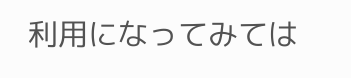利用になってみては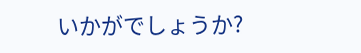いかがでしょうか?